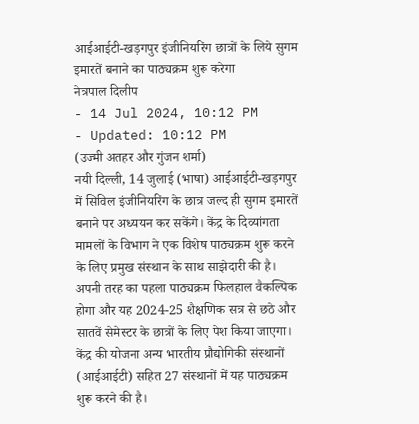आईआईटी-खड़गपुर इंजीनियरिंग छात्रों के लिये सुगम इमारतें बनाने का पाठ्यक्रम शुरू करेगा
नेत्रपाल दिलीप
- 14 Jul 2024, 10:12 PM
- Updated: 10:12 PM
(उज्मी अतहर और गुंजन शर्मा)
नयी दिल्ली, 14 जुलाई (भाषा) आईआईटी-खड़गपुर में सिविल इंजीनियरिंग के छात्र जल्द ही सुगम इमारतें बनाने पर अध्ययन कर सकेंगे। केंद्र के दिव्यांगता मामलों के विभाग ने एक विशेष पाठ्यक्रम शुरू करने के लिए प्रमुख संस्थान के साथ साझेदारी की है।
अपनी तरह का पहला पाठ्यक्रम फिलहाल वैकल्पिक होगा और यह 2024-25 शैक्षणिक सत्र से छठे और सातवें सेमेस्टर के छात्रों के लिए पेश किया जाएगा। केंद्र की योजना अन्य भारतीय प्रौद्योगिकी संस्थानों (आईआईटी) सहित 27 संस्थानों में यह पाठ्यक्रम शुरू करने की है।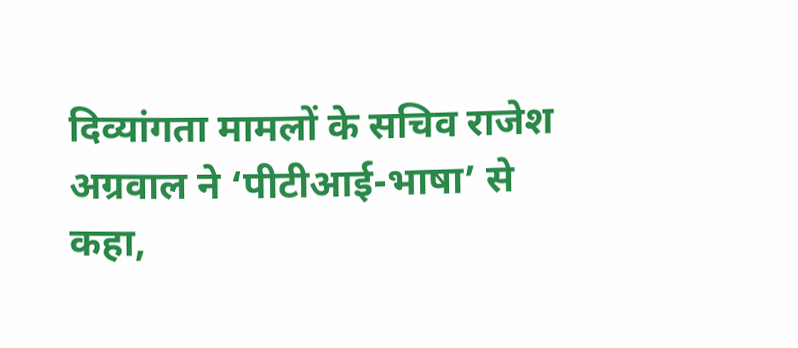दिव्यांगता मामलों के सचिव राजेश अग्रवाल ने ‘पीटीआई-भाषा’ से कहा,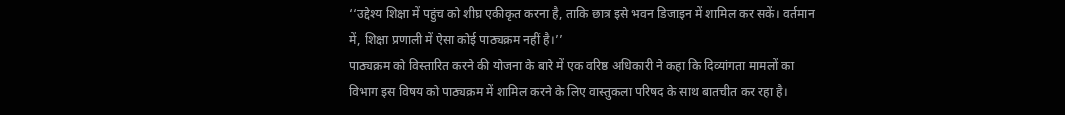‘‘उद्देश्य शिक्षा में पहुंच को शीघ्र एकीकृत करना है, ताकि छात्र इसे भवन डिजाइन में शामिल कर सकें। वर्तमान में, शिक्षा प्रणाली में ऐसा कोई पाठ्यक्रम नहीं है।’’
पाठ्यक्रम को विस्तारित करने की योजना के बारे में एक वरिष्ठ अधिकारी ने कहा कि दिव्यांगता मामलों का विभाग इस विषय को पाठ्यक्रम में शामिल करने के लिए वास्तुकला परिषद के साथ बातचीत कर रहा है।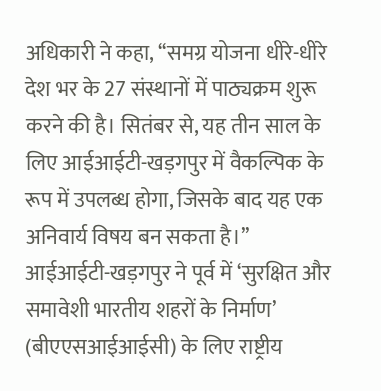अधिकारी ने कहा, ‘‘समग्र योजना धीरे-धीरे देश भर के 27 संस्थानों में पाठ्यक्रम शुरू करने की है। सितंबर से, यह तीन साल के लिए आईआईटी-खड़गपुर में वैकल्पिक के रूप में उपलब्ध होगा, जिसके बाद यह एक अनिवार्य विषय बन सकता है।’’
आईआईटी-खड़गपुर ने पूर्व में ‘सुरक्षित और समावेशी भारतीय शहरों के निर्माण’ (बीएएसआईआईसी) के लिए राष्ट्रीय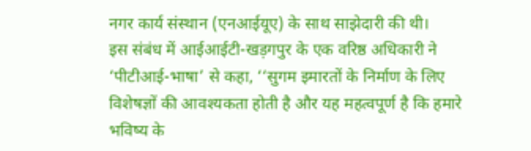नगर कार्य संस्थान (एनआईयूए) के साथ साझेदारी की थी।
इस संबंध में आईआईटी-खड़गपुर के एक वरिष्ठ अधिकारी ने ‘पीटीआई-भाषा’ से कहा, ‘‘सुगम इमारतों के निर्माण के लिए विशेषज्ञों की आवश्यकता होती है और यह महत्वपूर्ण है कि हमारे भविष्य के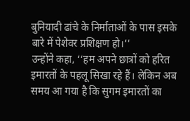बुनियादी ढांचे के निर्माताओं के पास इसके बारे में पेशेवर प्रशिक्षण हो।’’
उन्होंने कहा, ‘‘हम अपने छात्रों को हरित इमारतों के पहलू सिखा रहे हैं। लेकिन अब समय आ गया है कि सुगम इमारतों का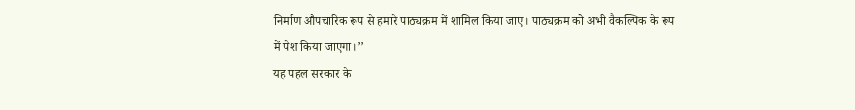निर्माण औपचारिक रूप से हमारे पाठ्यक्रम में शामिल किया जाए। पाठ्यक्रम को अभी वैकल्पिक के रूप में पेश किया जाएगा।’’
यह पहल सरकार के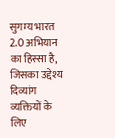सुगम्य भारत 2.0 अभियान का हिस्सा है, जिसका उद्देश्य दिव्यांग व्यक्तियों के लिए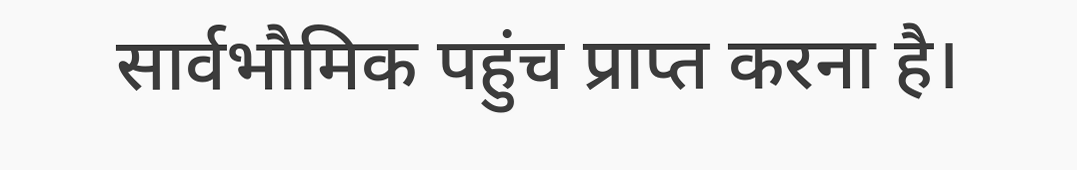सार्वभौमिक पहुंच प्राप्त करना है।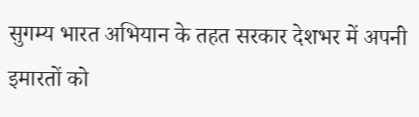सुगम्य भारत अभियान के तहत सरकार देशभर में अपनी इमारतों को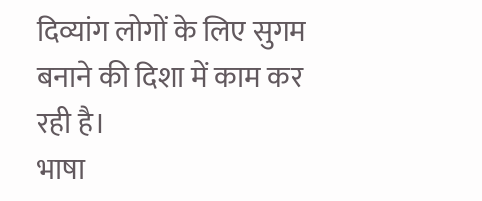दिव्यांग लोगों के लिए सुगम बनाने की दिशा में काम कर रही है।
भाषा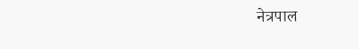नेत्रपाल